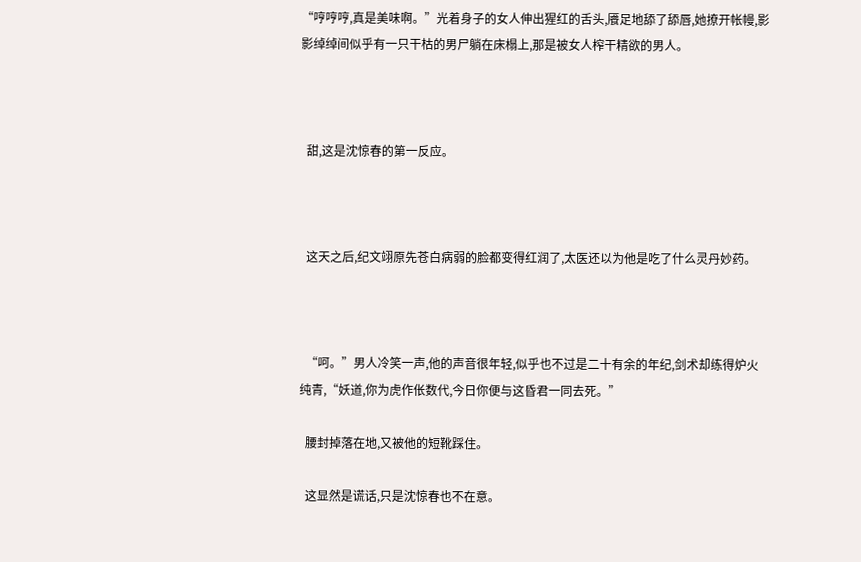“哼哼哼,真是美味啊。”光着身子的女人伸出猩红的舌头,餍足地舔了舔唇,她撩开帐幔,影影绰绰间似乎有一只干枯的男尸躺在床榻上,那是被女人榨干精欲的男人。



  甜,这是沈惊春的第一反应。



  这天之后,纪文翊原先苍白病弱的脸都变得红润了,太医还以为他是吃了什么灵丹妙药。



  “呵。”男人冷笑一声,他的声音很年轻,似乎也不过是二十有余的年纪,剑术却练得炉火纯青,“妖道,你为虎作伥数代,今日你便与这昏君一同去死。”

  腰封掉落在地,又被他的短靴踩住。

  这显然是谎话,只是沈惊春也不在意。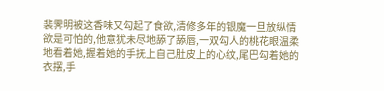裴霁明被这香味又勾起了食欲,清修多年的银魔一旦放纵情欲是可怕的,他意犹未尽地舔了舔唇,一双勾人的桃花眼温柔地看着她,握着她的手抚上自己肚皮上的心纹,尾巴勾着她的衣摆,手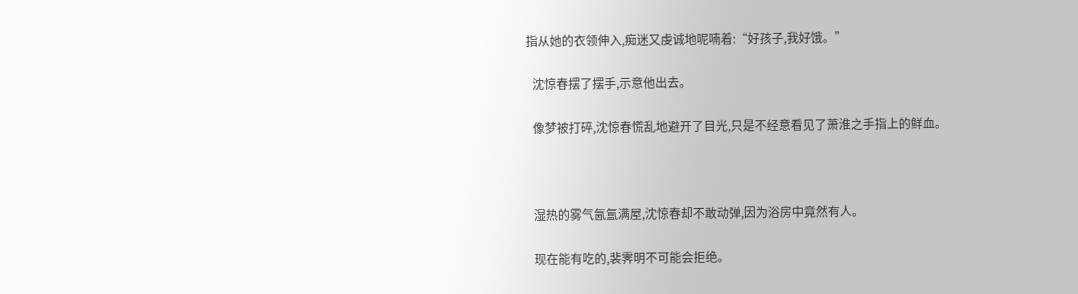指从她的衣领伸入,痴迷又虔诚地呢喃着:“好孩子,我好饿。”

  沈惊春摆了摆手,示意他出去。

  像梦被打碎,沈惊春慌乱地避开了目光,只是不经意看见了萧淮之手指上的鲜血。



  湿热的雾气氤氲满屋,沈惊春却不敢动弹,因为浴房中竟然有人。

  现在能有吃的,裴霁明不可能会拒绝。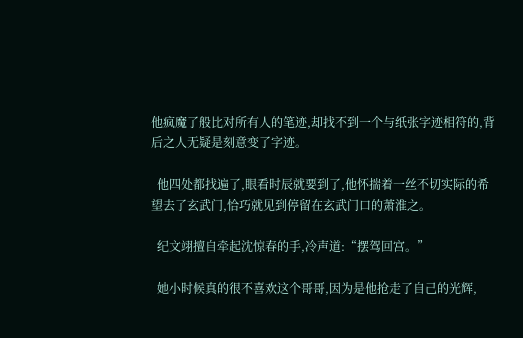他疯魔了般比对所有人的笔迹,却找不到一个与纸张字迹相符的,背后之人无疑是刻意变了字迹。

  他四处都找遍了,眼看时辰就要到了,他怀揣着一丝不切实际的希望去了玄武门,恰巧就见到停留在玄武门口的萧淮之。

  纪文翊擅自牵起沈惊春的手,冷声道:“摆驾回宫。”

  她小时候真的很不喜欢这个哥哥,因为是他抢走了自己的光辉,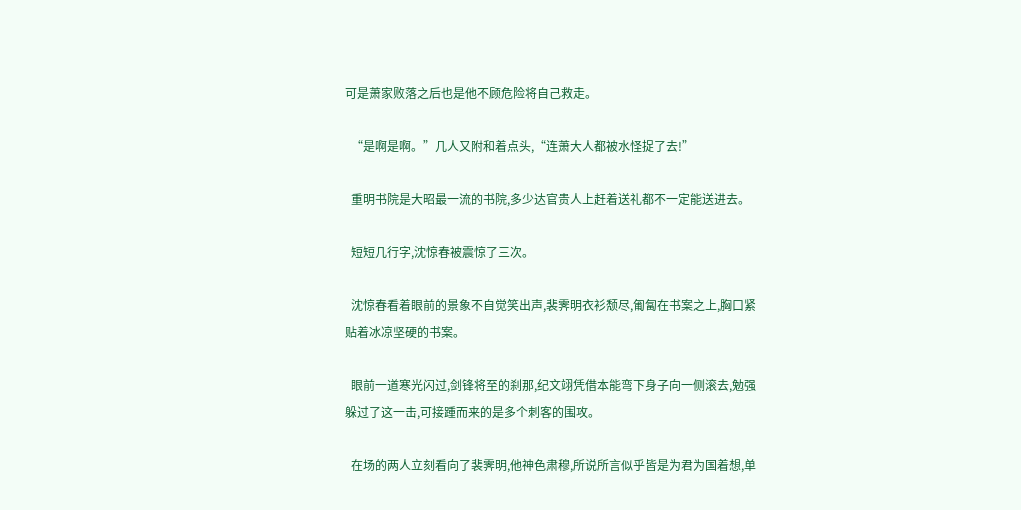可是萧家败落之后也是他不顾危险将自己救走。

  “是啊是啊。”几人又附和着点头,“连萧大人都被水怪捉了去!”

  重明书院是大昭最一流的书院,多少达官贵人上赶着送礼都不一定能送进去。

  短短几行字,沈惊春被震惊了三次。

  沈惊春看着眼前的景象不自觉笑出声,裴霁明衣衫颓尽,匍匐在书案之上,胸口紧贴着冰凉坚硬的书案。

  眼前一道寒光闪过,剑锋将至的刹那,纪文翊凭借本能弯下身子向一侧滚去,勉强躲过了这一击,可接踵而来的是多个刺客的围攻。

  在场的两人立刻看向了裴霁明,他神色肃穆,所说所言似乎皆是为君为国着想,单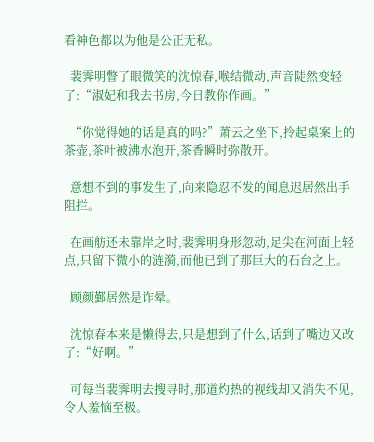看神色都以为他是公正无私。

  裴霁明瞥了眼微笑的沈惊春,喉结微动,声音陡然变轻了:“淑妃和我去书房,今日教你作画。”

  “你觉得她的话是真的吗?”萧云之坐下,拎起桌案上的茶壶,茶叶被沸水泡开,茶香瞬时弥散开。

  意想不到的事发生了,向来隐忍不发的闻息迟居然出手阻拦。

  在画舫还未靠岸之时,裴霁明身形忽动,足尖在河面上轻点,只留下微小的涟漪,而他已到了那巨大的石台之上。

  顾颜鄞居然是诈晕。

  沈惊春本来是懒得去,只是想到了什么,话到了嘴边又改了:“好啊。”

  可每当裴霁明去搜寻时,那道灼热的视线却又消失不见,令人羞恼至极。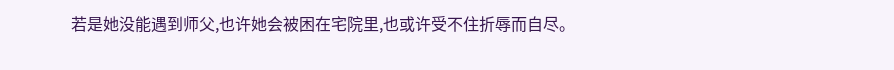若是她没能遇到师父,也许她会被困在宅院里,也或许受不住折辱而自尽。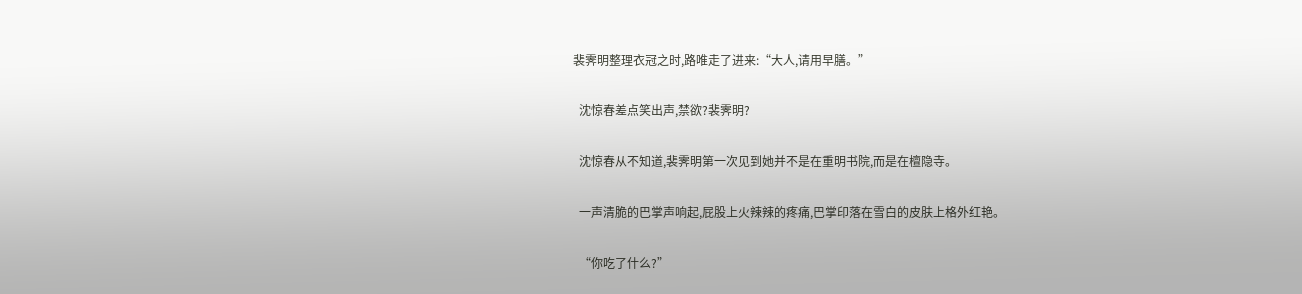裴霁明整理衣冠之时,路唯走了进来:“大人,请用早膳。”

  沈惊春差点笑出声,禁欲?裴霁明?

  沈惊春从不知道,裴霁明第一次见到她并不是在重明书院,而是在檀隐寺。

  一声清脆的巴掌声响起,屁股上火辣辣的疼痛,巴掌印落在雪白的皮肤上格外红艳。

  “你吃了什么?”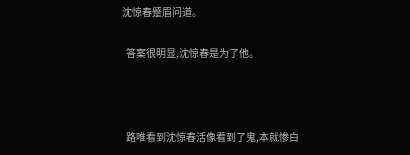沈惊春蹙眉问道。

  答案很明显,沈惊春是为了他。



  路唯看到沈惊春活像看到了鬼,本就惨白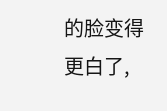的脸变得更白了,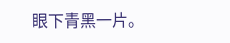眼下青黑一片。